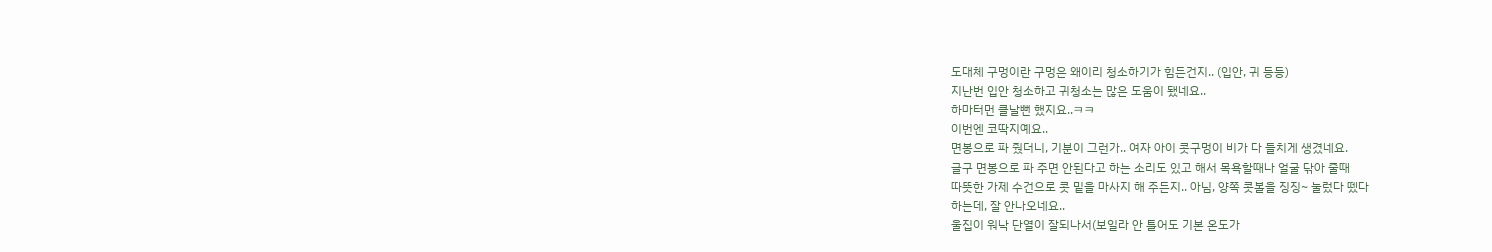도대체 구멍이란 구멍은 왜이리 청소하기가 힘든건지.. (입안, 귀 등등)
지난번 입안 청소하고 귀청소는 많은 도움이 됐네요..
하마터먼 클날뻔 했지요..ㅋㅋ
이번엔 코딱지예요..
면봉으로 파 줬더니, 기분이 그런가.. 여자 아이 콧구멍이 비가 다 들치게 생겼네요.
글구 면봉으로 파 주면 안된다고 하는 소리도 있고 해서 목욕할때나 얼굴 닦아 줄때
따뜻한 가제 수건으로 콧 밑을 마사지 해 주든지.. 아님, 양쪽 콧볼을 징징~ 눌렀다 뗐다
하는데, 잘 안나오네요..
울집이 워낙 단열이 잘되나서(보일라 안 틀어도 기본 온도가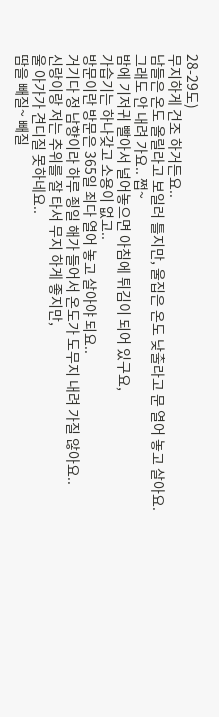28-29도)
무지하게 건조 하거든요..
남들은 온도 올릴라고 보일러 틀지만, 울집은 온도 낮출라고 문 열어 놓고 살아요.
그래도 안 내려 가요.. 쩝~
밤에 기저귀 빨아서 널어놓으면 아침에 튀김이 되어 있구요,
가습기는 하나갖고 소용이 없고..
방문이란 방문은 365일 죄다 열어 놓고 살아야 되요..
거기다 정 남향이라 하루 죙일 해가 들어서 온도가 도무지 내려 가질 않아요..
신랑이랑 저는 추위를 잘 타서 무지 하게 좋지만,
울 아가가 견디질 못하네요..
땀을 빼질~ 빼질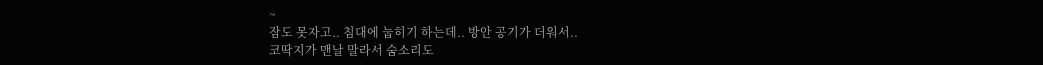~
잠도 못자고.. 침대에 눕히기 하는데.. 방안 공기가 더워서..
코딱지가 맨날 말라서 숨소리도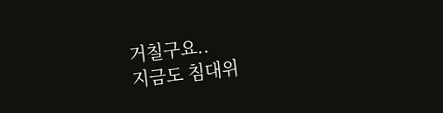거칠구요..
지금도 침대위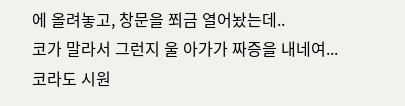에 올려놓고, 창문을 쬐금 열어놨는데..
코가 말라서 그런지 울 아가가 짜증을 내네여...
코라도 시원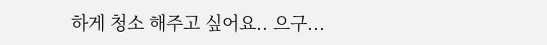하게 청소 해주고 싶어요.. 으구...